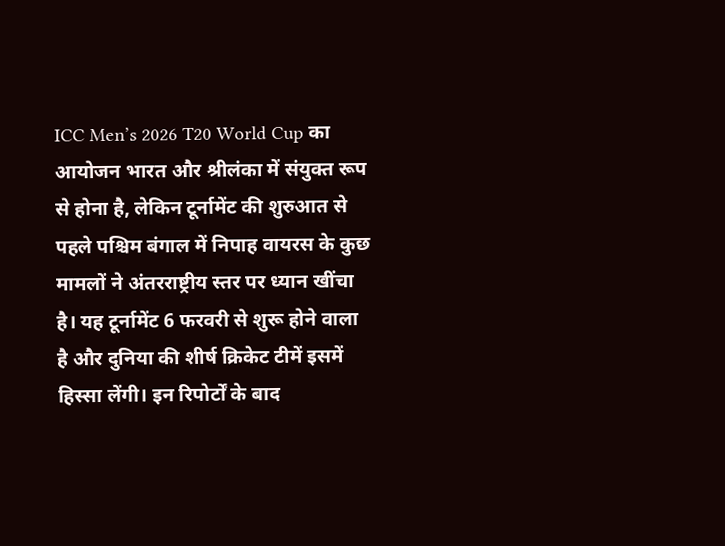ICC Men’s 2026 T20 World Cup का आयोजन भारत और श्रीलंका में संयुक्त रूप से होना है, लेकिन टूर्नामेंट की शुरुआत से पहले पश्चिम बंगाल में निपाह वायरस के कुछ मामलों ने अंतरराष्ट्रीय स्तर पर ध्यान खींचा है। यह टूर्नामेंट 6 फरवरी से शुरू होने वाला है और दुनिया की शीर्ष क्रिकेट टीमें इसमें हिस्सा लेंगी। इन रिपोर्टों के बाद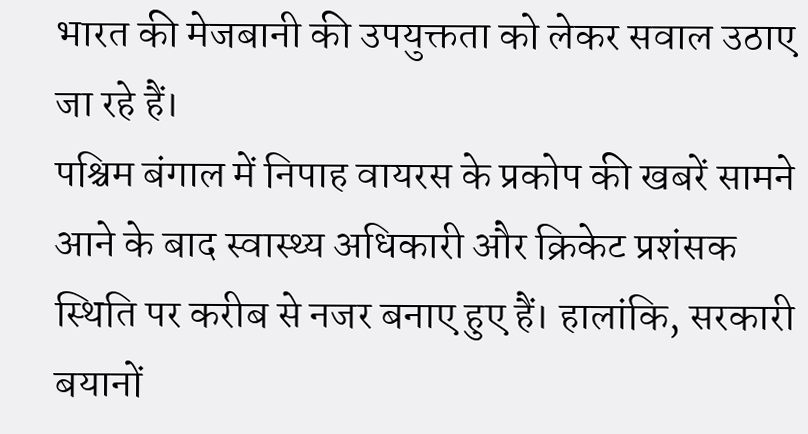भारत की मेजबानी की उपयुक्तता को लेकर सवाल उठाए जा रहे हैं।
पश्चिम बंगाल में निपाह वायरस के प्रकोप की खबरें सामने आने के बाद स्वास्थ्य अधिकारी और क्रिकेट प्रशंसक स्थिति पर करीब से नजर बनाए हुए हैं। हालांकि, सरकारी बयानों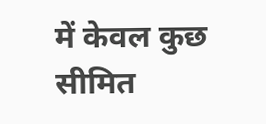में केवल कुछ सीमित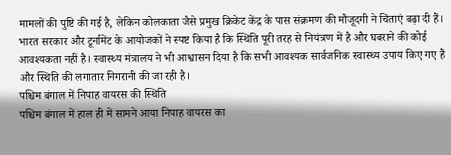मामलों की पुष्टि की गई है, लेकिन कोलकाता जैसे प्रमुख क्रिकेट केंद्र के पास संक्रमण की मौजूदगी ने चिंताएं बढ़ा दी हैं।
भारत सरकार और टूर्नामेंट के आयोजकों ने स्पष्ट किया है कि स्थिति पूरी तरह से नियंत्रण में है और घबराने की कोई आवश्यकता नहीं है। स्वास्थ्य मंत्रालय ने भी आश्वासन दिया है कि सभी आवश्यक सार्वजनिक स्वास्थ्य उपाय किए गए हैं और स्थिति की लगातार निगरानी की जा रही है।
पश्चिम बंगाल में निपाह वायरस की स्थिति
पश्चिम बंगाल में हाल ही में सामने आया निपाह वायरस का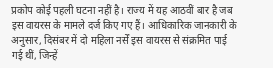प्रकोप कोई पहली घटना नहीं है। राज्य में यह आठवीं बार है जब इस वायरस के मामले दर्ज किए गए हैं। आधिकारिक जानकारी के अनुसार, दिसंबर में दो महिला नर्सें इस वायरस से संक्रमित पाई गई थीं, जिन्हें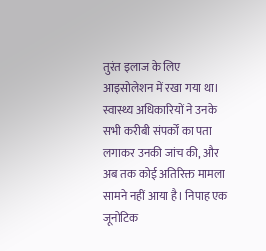तुरंत इलाज के लिए आइसोलेशन में रखा गया था।
स्वास्थ्य अधिकारियों ने उनके सभी करीबी संपर्कों का पता लगाकर उनकी जांच की, और अब तक कोई अतिरिक्त मामला सामने नहीं आया है। निपाह एक जूनोटिक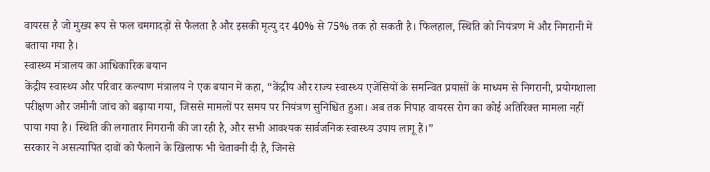वायरस है जो मुख्य रूप से फल चमगादड़ों से फैलता है और इसकी मृत्यु दर 40% से 75% तक हो सकती है। फिलहाल, स्थिति को नियंत्रण में और निगरानी में बताया गया है।
स्वास्थ्य मंत्रालय का आधिकारिक बयान
केंद्रीय स्वास्थ्य और परिवार कल्याण मंत्रालय ने एक बयान में कहा, “केंद्रीय और राज्य स्वास्थ्य एजेंसियों के समन्वित प्रयासों के माध्यम से निगरानी, प्रयोगशाला परीक्षण और जमीनी जांच को बढ़ाया गया, जिससे मामलों पर समय पर नियंत्रण सुनिश्चित हुआ। अब तक निपाह वायरस रोग का कोई अतिरिक्त मामला नहीं पाया गया है। स्थिति की लगातार निगरानी की जा रही है, और सभी आवश्यक सार्वजनिक स्वास्थ्य उपाय लागू हैं।”
सरकार ने असत्यापित दावों को फैलाने के खिलाफ भी चेतावनी दी है, जिनसे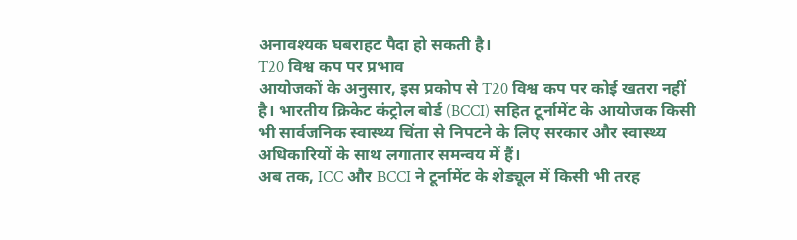अनावश्यक घबराहट पैदा हो सकती है।
T20 विश्व कप पर प्रभाव
आयोजकों के अनुसार, इस प्रकोप से T20 विश्व कप पर कोई खतरा नहीं है। भारतीय क्रिकेट कंट्रोल बोर्ड (BCCI) सहित टूर्नामेंट के आयोजक किसी भी सार्वजनिक स्वास्थ्य चिंता से निपटने के लिए सरकार और स्वास्थ्य अधिकारियों के साथ लगातार समन्वय में हैं।
अब तक, ICC और BCCI ने टूर्नामेंट के शेड्यूल में किसी भी तरह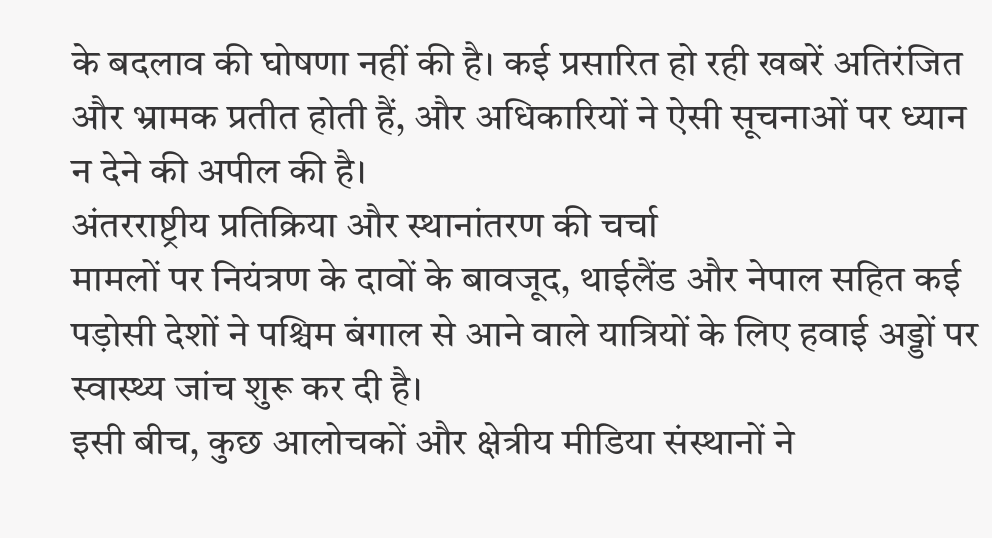के बदलाव की घोषणा नहीं की है। कई प्रसारित हो रही खबरें अतिरंजित और भ्रामक प्रतीत होती हैं, और अधिकारियों ने ऐसी सूचनाओं पर ध्यान न देने की अपील की है।
अंतरराष्ट्रीय प्रतिक्रिया और स्थानांतरण की चर्चा
मामलों पर नियंत्रण के दावों के बावजूद, थाईलैंड और नेपाल सहित कई पड़ोसी देशों ने पश्चिम बंगाल से आने वाले यात्रियों के लिए हवाई अड्डों पर स्वास्थ्य जांच शुरू कर दी है।
इसी बीच, कुछ आलोचकों और क्षेत्रीय मीडिया संस्थानों ने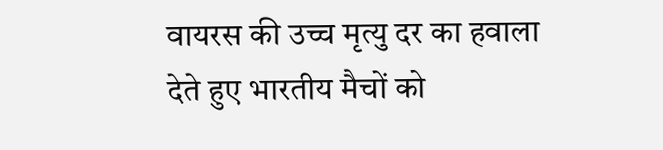वायरस की उच्च मृत्यु दर का हवाला देते हुए भारतीय मैचों को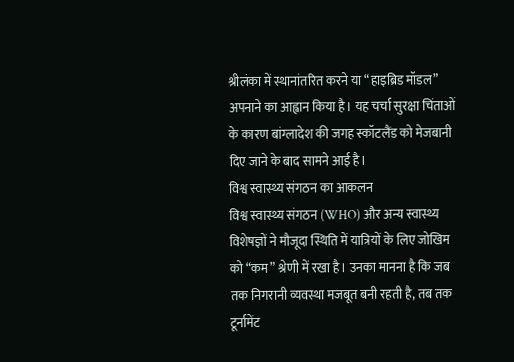श्रीलंका में स्थानांतरित करने या “हाइब्रिड मॉडल” अपनाने का आह्वान किया है। यह चर्चा सुरक्षा चिंताओं के कारण बांग्लादेश की जगह स्कॉटलैंड को मेजबानी दिए जाने के बाद सामने आई है।
विश्व स्वास्थ्य संगठन का आकलन
विश्व स्वास्थ्य संगठन (WHO) और अन्य स्वास्थ्य विशेषज्ञों ने मौजूदा स्थिति में यात्रियों के लिए जोखिम को “कम” श्रेणी में रखा है। उनका मानना है कि जब तक निगरानी व्यवस्था मजबूत बनी रहती है, तब तक टूर्नामेंट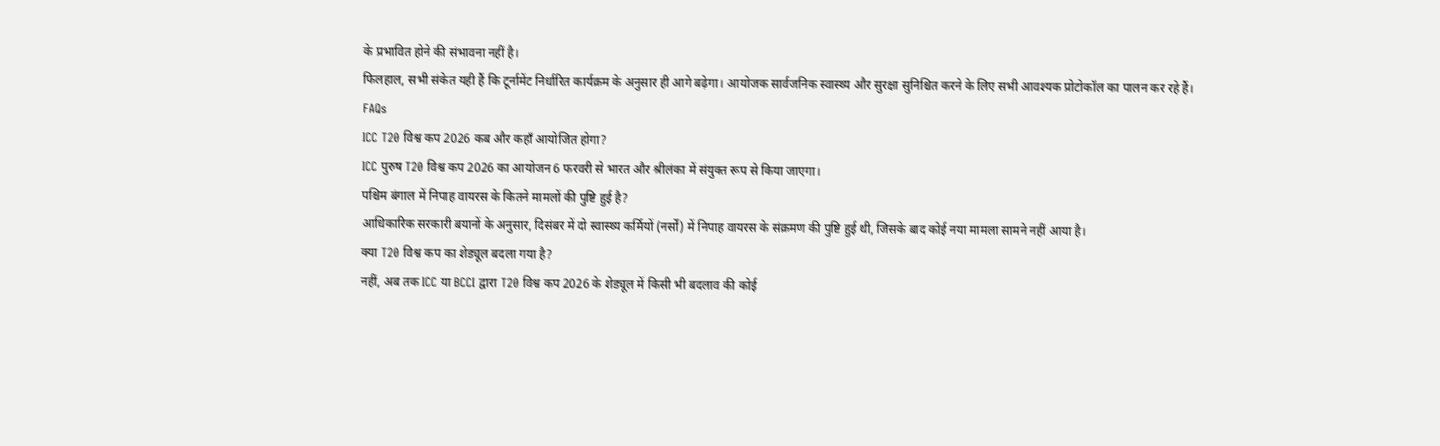के प्रभावित होने की संभावना नहीं है।
फिलहाल, सभी संकेत यही हैं कि टूर्नामेंट निर्धारित कार्यक्रम के अनुसार ही आगे बढ़ेगा। आयोजक सार्वजनिक स्वास्थ्य और सुरक्षा सुनिश्चित करने के लिए सभी आवश्यक प्रोटोकॉल का पालन कर रहे हैं।
FAQs
ICC T20 विश्व कप 2026 कब और कहाँ आयोजित होगा?
ICC पुरुष T20 विश्व कप 2026 का आयोजन 6 फरवरी से भारत और श्रीलंका में संयुक्त रूप से किया जाएगा।
पश्चिम बंगाल में निपाह वायरस के कितने मामलों की पुष्टि हुई है?
आधिकारिक सरकारी बयानों के अनुसार, दिसंबर में दो स्वास्थ्य कर्मियों (नर्सों) में निपाह वायरस के संक्रमण की पुष्टि हुई थी, जिसके बाद कोई नया मामला सामने नहीं आया है।
क्या T20 विश्व कप का शेड्यूल बदला गया है?
नहीं, अब तक ICC या BCCI द्वारा T20 विश्व कप 2026 के शेड्यूल में किसी भी बदलाव की कोई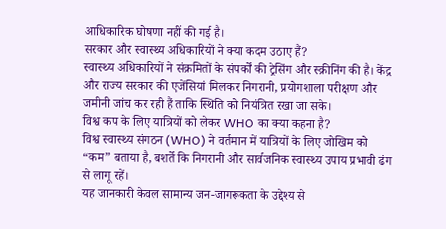आधिकारिक घोषणा नहीं की गई है।
सरकार और स्वास्थ्य अधिकारियों ने क्या कदम उठाए हैं?
स्वास्थ्य अधिकारियों ने संक्रमितों के संपर्कों की ट्रेसिंग और स्क्रीनिंग की है। केंद्र और राज्य सरकार की एजेंसियां मिलकर निगरानी, प्रयोगशाला परीक्षण और जमीनी जांच कर रही हैं ताकि स्थिति को नियंत्रित रखा जा सके।
विश्व कप के लिए यात्रियों को लेकर WHO का क्या कहना है?
विश्व स्वास्थ्य संगठन (WHO) ने वर्तमान में यात्रियों के लिए जोखिम को “कम” बताया है, बशर्ते कि निगरानी और सार्वजनिक स्वास्थ्य उपाय प्रभावी ढंग से लागू रहें।
यह जानकारी केवल सामान्य जन-जागरूकता के उद्देश्य से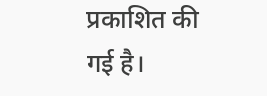प्रकाशित की गई है।